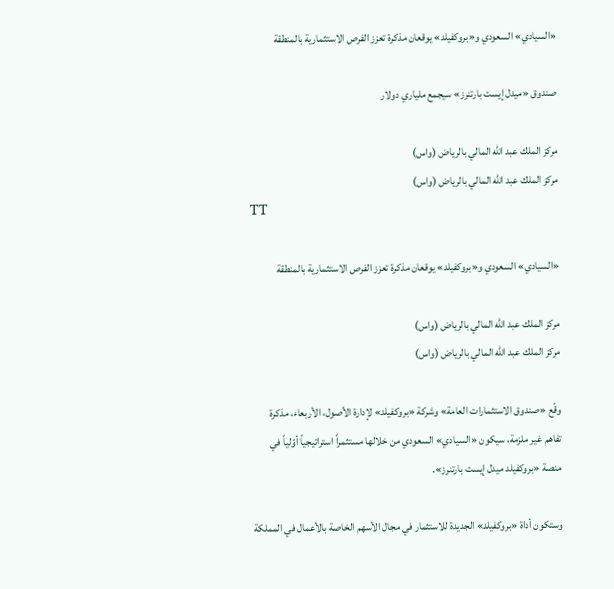«السيادي» السعودي و«بروكفيلد» يوقعان مذكرة تعزز الفرص الاستثمارية بالمنطقة

صندوق «ميدل إيست بارتنرز» سيجمع ملياري دولار

مركز الملك عبد الله المالي بالرياض (واس)
مركز الملك عبد الله المالي بالرياض (واس)
TT

«السيادي» السعودي و«بروكفيلد» يوقعان مذكرة تعزز الفرص الاستثمارية بالمنطقة

مركز الملك عبد الله المالي بالرياض (واس)
مركز الملك عبد الله المالي بالرياض (واس)

وقّع «صندوق الاستثمارات العامة» وشركة «بروكفيلد» لإدارة الأصول، الأربعاء، مذكرة تفاهم غير ملزمة، سيكون «السيادي» السعودي من خلالها مستثمراً استراتيجياً أوّلياً في منصة «بروكفيلد ميدل إيست بارتنرز».

وستكون أداة «بروكفيلد» الجديدة للاستثمار في مجال الأسهم الخاصة بالأعمال في المملكة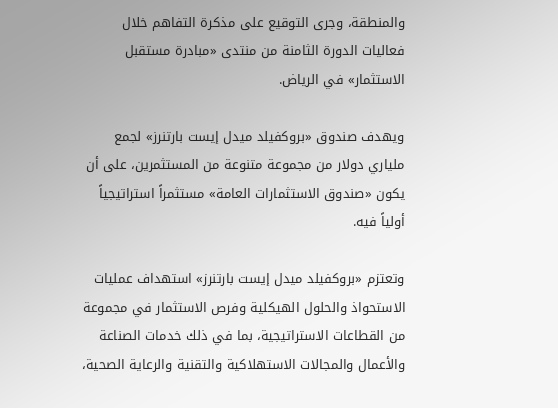والمنطقة، وجرى التوقيع على مذكرة التفاهم خلال فعاليات الدورة الثامنة من منتدى «مبادرة مستقبل الاستثمار» في الرياض.

ويهدف صندوق «بروكفيلد ميدل إيست بارتنرز» لجمع ملياري دولار من مجموعة متنوعة من المستثمرين، على أن يكون «صندوق الاستثمارات العامة» مستثمراً استراتيجياً أولياً فيه.

وتعتزم «بروكفيلد ميدل إيست بارتنرز» استهداف عمليات الاستحواذ والحلول الهيكلية وفرص الاستثمار في مجموعة من القطاعات الاستراتيجية، بما في ذلك خدمات الصناعة والأعمال والمجالات الاستهلاكية والتقنية والرعاية الصحية،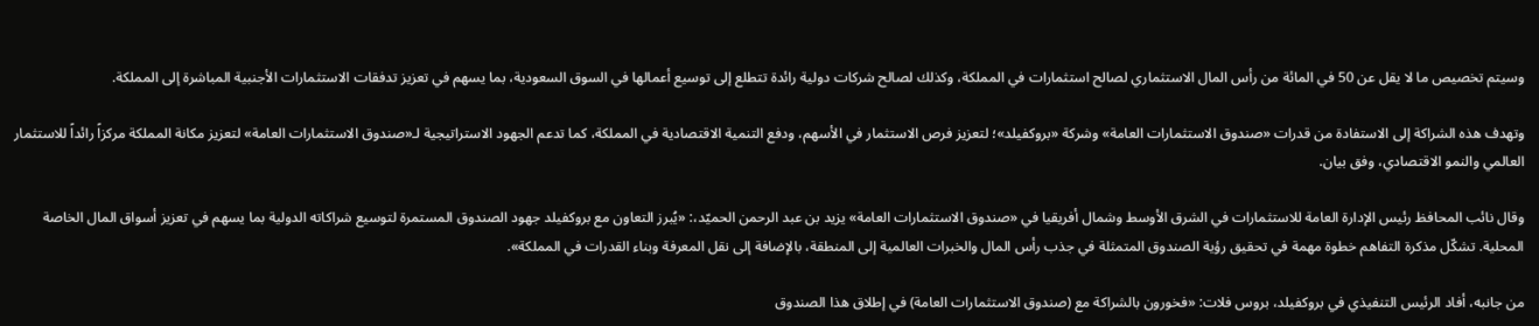وسيتم تخصيص ما لا يقل عن 50 في المائة من رأس المال الاستثماري لصالح استثمارات في المملكة، وكذلك لصالح شركات دولية رائدة تتطلع إلى توسيع أعمالها في السوق السعودية، بما يسهم في تعزيز تدفقات الاستثمارات الأجنبية المباشرة إلى المملكة.

وتهدف هذه الشراكة إلى الاستفادة من قدرات «صندوق الاستثمارات العامة» وشركة «بروكفيلد»؛ لتعزيز فرص الاستثمار في الأسهم، ودفع التنمية الاقتصادية في المملكة، كما تدعم الجهود الاستراتيجية لـ«صندوق الاستثمارات العامة» لتعزيز مكانة المملكة مركزاً رائداً للاستثمار العالمي والنمو الاقتصادي، وفق بيان.

وقال نائب المحافظ رئيس الإدارة العامة للاستثمارات في الشرق الأوسط وشمال أفريقيا في «صندوق الاستثمارات العامة» يزيد بن عبد الرحمن الحميّد،: «يُبرز التعاون مع بروكفيلد جهود الصندوق المستمرة لتوسيع شراكاته الدولية بما يسهم في تعزيز أسواق المال الخاصة المحلية. تشكّل مذكرة التفاهم خطوة مهمة في تحقيق رؤية الصندوق المتمثلة في جذب رأس المال والخبرات العالمية إلى المنطقة، بالإضافة إلى نقل المعرفة وبناء القدرات في المملكة».

من جانبه، أفاد الرئيس التنفيذي في بروكفيلد، بروس فلات: «فخورون بالشراكة مع (صندوق الاستثمارات العامة) في إطلاق هذا الصندوق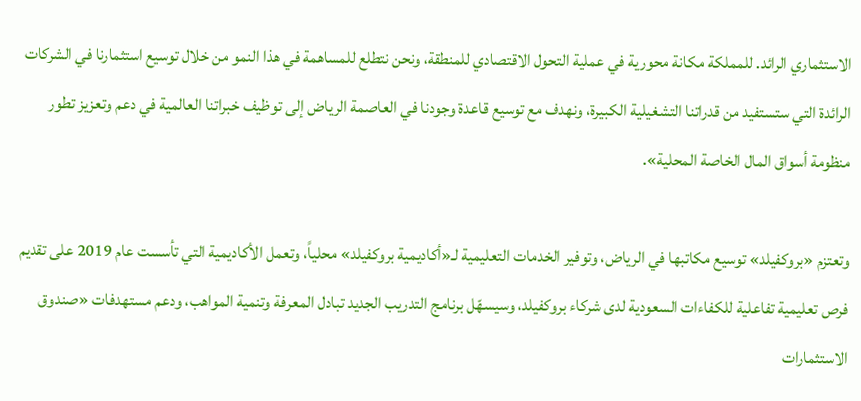الاستثماري الرائد. للمملكة مكانة محورية في عملية التحول الاقتصادي للمنطقة، ونحن نتطلع للمساهمة في هذا النمو من خلال توسيع استثمارنا في الشركات الرائدة التي ستستفيد من قدراتنا التشغيلية الكبيرة، ونهدف مع توسيع قاعدة وجودنا في العاصمة الرياض إلى توظيف خبراتنا العالمية في دعم وتعزيز تطور منظومة أسواق المال الخاصة المحلية».

وتعتزم «بروكفيلد» توسيع مكاتبها في الرياض، وتوفير الخدمات التعليمية لـ«أكاديمية بروكفيلد» محلياً، وتعمل الأكاديمية التي تأسست عام 2019 على تقديم فرص تعليمية تفاعلية للكفاءات السعودية لدى شركاء بروكفيلد، وسيسهّل برنامج التدريب الجديد تبادل المعرفة وتنمية المواهب، ودعم مستهدفات «صندوق الاستثمارات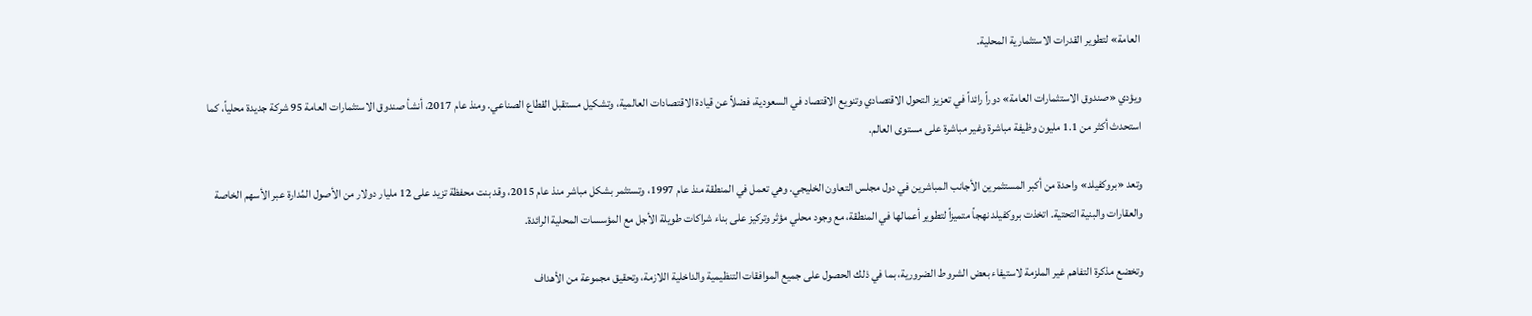العامة» لتطوير القدرات الاستثمارية المحلية.

ويؤدي «صندوق الاستثمارات العامة» دوراً رائداً في تعزيز التحول الاقتصادي وتنويع الاقتصاد في السعودية، فضلاً عن قيادة الاقتصادات العالمية، وتشكيل مستقبل القطاع الصناعي. ومنذ عام 2017، أنشأ صندوق الاستثمارات العامة 95 شركة جديدة محلياً، كما استحدث أكثر من 1.1 مليون وظيفة مباشرة وغير مباشرة على مستوى العالم.

وتعد «بروكفيلد» واحدة من أكبر المستثمرين الأجانب المباشرين في دول مجلس التعاون الخليجي. وهي تعمل في المنطقة منذ عام 1997، وتستثمر بشكل مباشر منذ عام 2015، وقد بنت محفظة تزيد على 12 مليار دولار من الأصول المُدارة عبر الأسهم الخاصة والعقارات والبنية التحتية. اتخذت بروكفيلد نهجاً متميزاً لتطوير أعمالها في المنطقة، مع وجود محلي مؤثر وتركيز على بناء شراكات طويلة الأجل مع المؤسسات المحلية الرائدة.

وتخضع مذكرة التفاهم غير الملزمة لاستيفاء بعض الشروط الضرورية، بما في ذلك الحصول على جميع الموافقات التنظيمية والداخلية اللازمة، وتحقيق مجموعة من الأهداف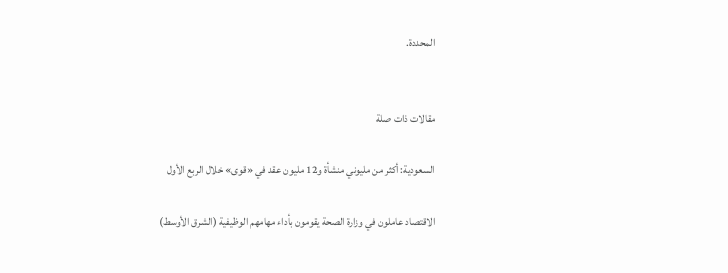المحددة.


مقالات ذات صلة

السعودية: أكثر من مليوني منشأة و12 مليون عقد في «قوى» خلال الربع الأول

الاقتصاد عاملون في وزارة الصحة يقومون بأداء مهامهم الوظيفية (الشرق الأوسط)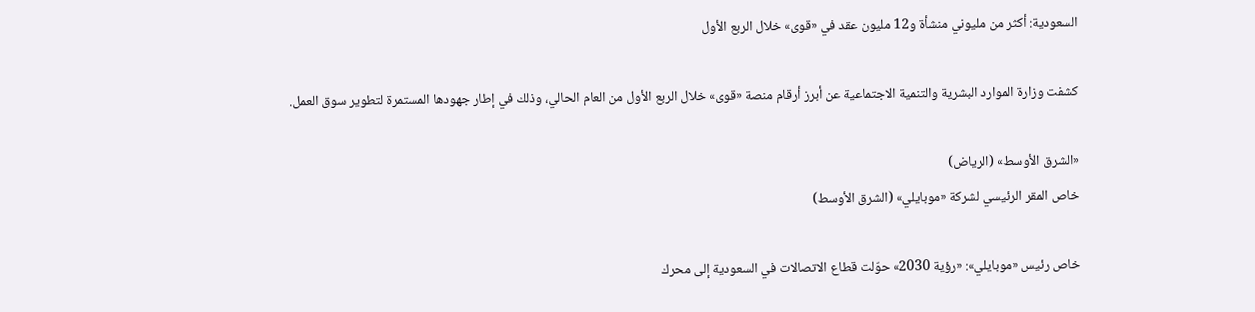السعودية: أكثر من مليوني منشأة و12 مليون عقد في «قوى» خلال الربع الأول

كشفت وزارة الموارد البشرية والتنمية الاجتماعية عن أبرز أرقام منصة «قوى» خلال الربع الأول من العام الحالي، وذلك في إطار جهودها المستمرة لتطوير سوق العمل.

«الشرق الأوسط» (الرياض)
خاص المقر الرئيسي لشركة «موبايلي» (الشرق الأوسط)

خاص رئيس «موبايلي»: «رؤية 2030» حوّلت قطاع الاتصالات في السعودية إلى محرك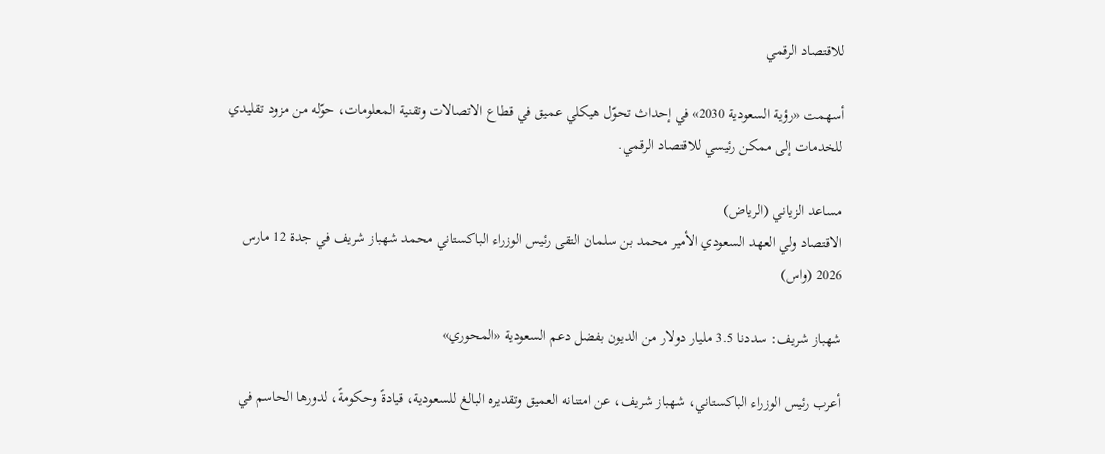للاقتصاد الرقمي

أسهمت «رؤية السعودية 2030» في إحداث تحوّل هيكلي عميق في قطاع الاتصالات وتقنية المعلومات، حوّله من مزود تقليدي للخدمات إلى ممكن رئيسي للاقتصاد الرقمي.

مساعد الزياني (الرياض)
الاقتصاد ولي العهد السعودي الأمير محمد بن سلمان التقى رئيس الوزراء الباكستاني محمد شهباز شريف في جدة 12 مارس 2026 (واس)

شهباز شريف: سددنا 3.5 مليار دولار من الديون بفضل دعم السعودية «المحوري»

أعرب رئيس الوزراء الباكستاني، شهباز شريف، عن امتنانه العميق وتقديره البالغ للسعودية، قيادةً وحكومةً، لدورها الحاسم في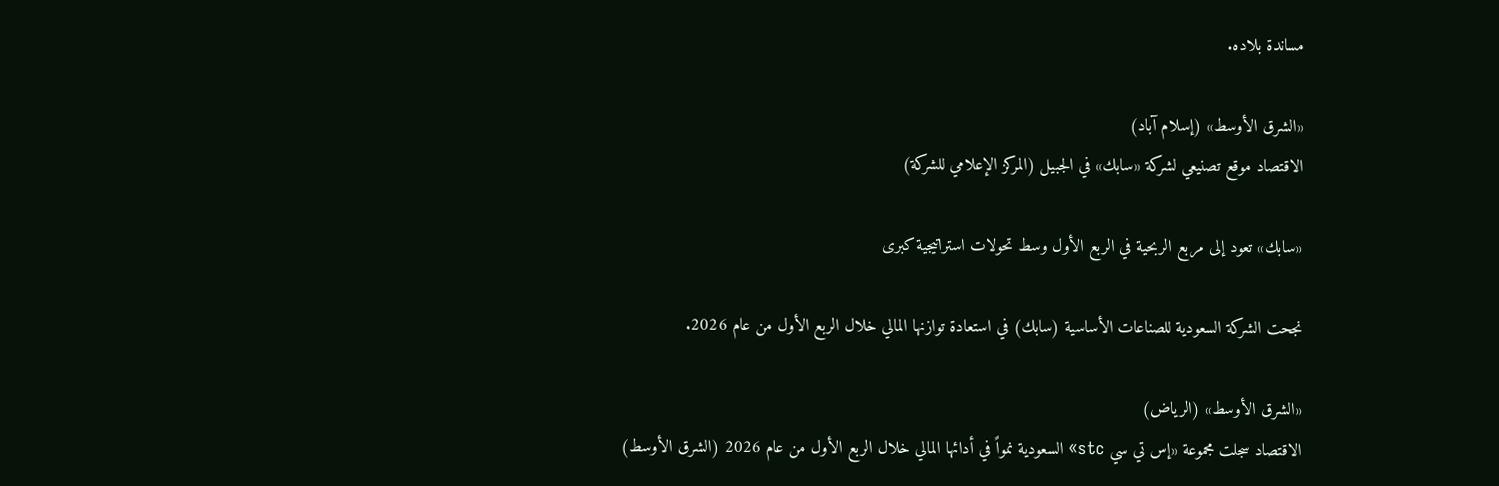مساندة بلاده.

«الشرق الأوسط» (إسلام آباد)
الاقتصاد موقع تصنيعي لشركة «سابك» في الجبيل (المركز الإعلامي للشركة)

«سابك» تعود إلى مربع الربحية في الربع الأول وسط تحولات استراتيجية كبرى

نجحت الشركة السعودية للصناعات الأساسية (سابك) في استعادة توازنها المالي خلال الربع الأول من عام 2026.

«الشرق الأوسط» (الرياض)
الاقتصاد سجلت مجموعة «إس تي سي stc» السعودية نمواً في أدائها المالي خلال الربع الأول من عام 2026 (الشرق الأوسط)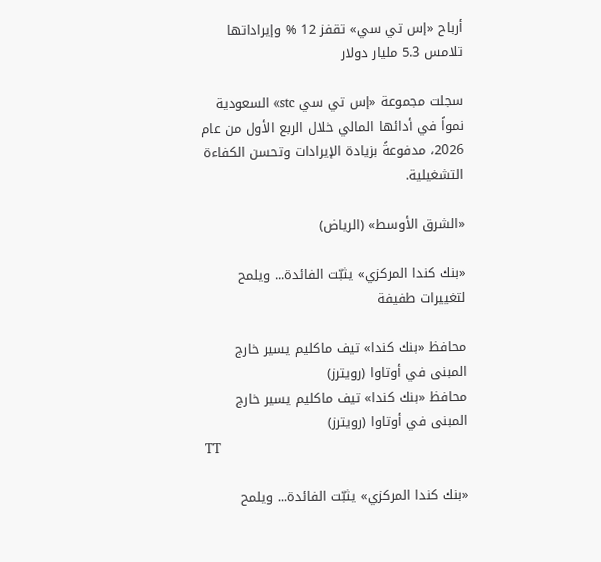أرباح «إس تي سي» تقفز 12 % وإيراداتها تلامس 5.3 مليار دولار

سجلت مجموعة «إس تي سي stc» السعودية نمواً في أدائها المالي خلال الربع الأول من عام 2026، مدفوعةً بزيادة الإيرادات وتحسن الكفاءة التشغيلية.

«الشرق الأوسط» (الرياض)

«بنك كندا المركزي» يثبّت الفائدة... ويلمح لتغييرات طفيفة

محافظ «بنك كندا» تيف ماكليم يسير خارج المبنى في أوتاوا (رويترز)
محافظ «بنك كندا» تيف ماكليم يسير خارج المبنى في أوتاوا (رويترز)
TT

«بنك كندا المركزي» يثبّت الفائدة... ويلمح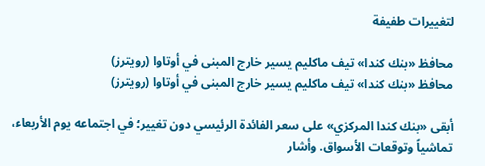لتغييرات طفيفة

محافظ «بنك كندا» تيف ماكليم يسير خارج المبنى في أوتاوا (رويترز)
محافظ «بنك كندا» تيف ماكليم يسير خارج المبنى في أوتاوا (رويترز)

أبقى «بنك كندا المركزي» على سعر الفائدة الرئيسي دون تغيير؛ في اجتماعه يوم الأربعاء، تماشياً وتوقعات الأسواق. وأشار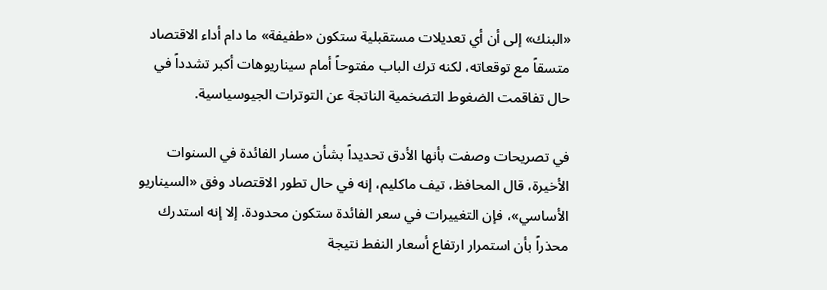«البنك» إلى أن أي تعديلات مستقبلية ستكون «طفيفة» ما دام أداء الاقتصاد متسقاً مع توقعاته، لكنه ترك الباب مفتوحاً أمام سيناريوهات أكبر تشدداً في حال تفاقمت الضغوط التضخمية الناتجة عن التوترات الجيوسياسية.

في تصريحات وصفت بأنها الأدق تحديداً بشأن مسار الفائدة في السنوات الأخيرة، قال المحافظ، تيف ماكليم، إنه في حال تطور الاقتصاد وفق «السيناريو الأساسي»، فإن التغييرات في سعر الفائدة ستكون محدودة. إلا إنه استدرك محذراً بأن استمرار ارتفاع أسعار النفط نتيجة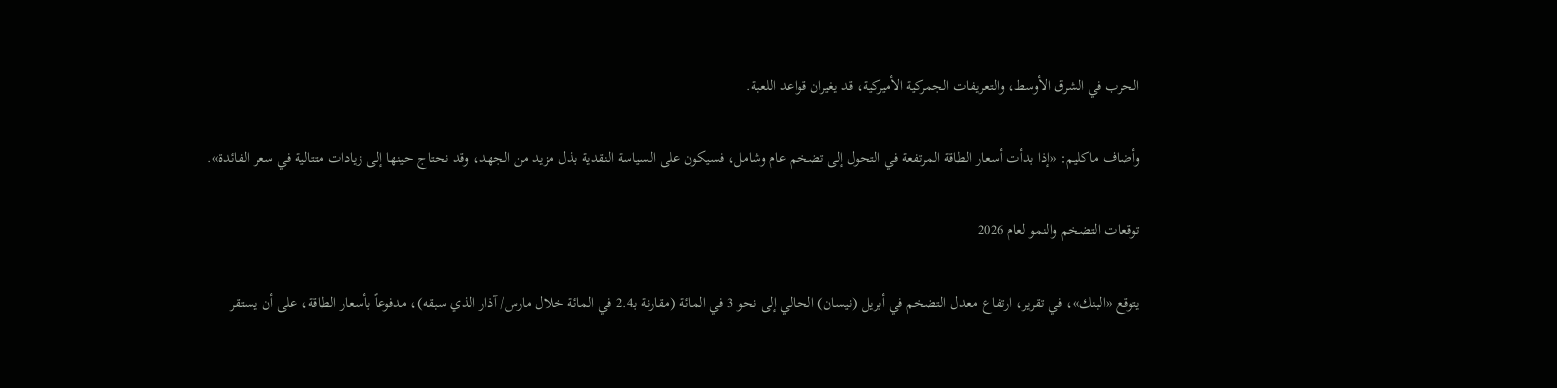الحرب في الشرق الأوسط، والتعريفات الجمركية الأميركية، قد يغيران قواعد اللعبة.

وأضاف ماكليم: «إذا بدأت أسعار الطاقة المرتفعة في التحول إلى تضخم عام وشامل، فسيكون على السياسة النقدية بذل مزيد من الجهد، وقد نحتاج حينها إلى زيادات متتالية في سعر الفائدة».

توقعات التضخم والنمو لعام 2026

يتوقع «البنك»، في تقرير، ارتفاع معدل التضخم في أبريل (نيسان) الحالي إلى نحو 3 في المائة (مقارنة بـ2.4 في المائة خلال مارس/ آذار الذي سبقه)، مدفوعاً بأسعار الطاقة، على أن يستقر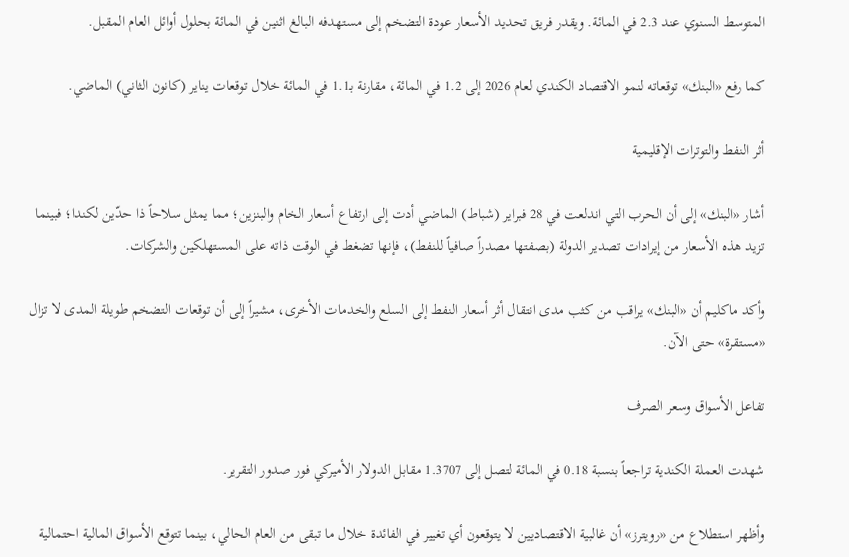المتوسط السنوي عند 2.3 في المائة. ويقدر فريق تحديد الأسعار عودة التضخم إلى مستهدفه البالغ اثنين في المائة بحلول أوائل العام المقبل.

كما رفع «البنك» توقعاته لنمو الاقتصاد الكندي لعام 2026 إلى 1.2 في المائة، مقارنة بـ1.1 في المائة خلال توقعات يناير (كانون الثاني) الماضي.

أثر النفط والتوترات الإقليمية

أشار «البنك» إلى أن الحرب التي اندلعت في 28 فبراير (شباط) الماضي أدت إلى ارتفاع أسعار الخام والبنزين؛ مما يمثل سلاحاً ذا حدّين لكندا؛ فبينما تزيد هذه الأسعار من إيرادات تصدير الدولة (بصفتها مصدراً صافياً للنفط)، فإنها تضغط في الوقت ذاته على المستهلكين والشركات.

وأكد ماكليم أن «البنك» يراقب من كثب مدى انتقال أثر أسعار النفط إلى السلع والخدمات الأخرى، مشيراً إلى أن توقعات التضخم طويلة المدى لا تزال «مستقرة» حتى الآن.

تفاعل الأسواق وسعر الصرف

شهدت العملة الكندية تراجعاً بنسبة 0.18 في المائة لتصل إلى 1.3707 مقابل الدولار الأميركي فور صدور التقرير.

وأظهر استطلاع من «رويترز» أن غالبية الاقتصاديين لا يتوقعون أي تغيير في الفائدة خلال ما تبقى من العام الحالي، بينما تتوقع الأسواق المالية احتمالية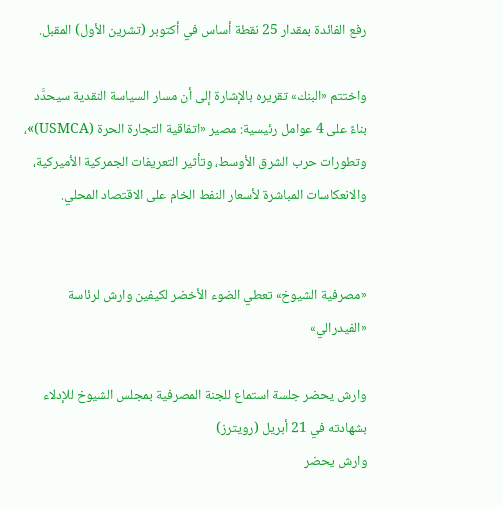رفع الفائدة بمقدار 25 نقطة أساس في أكتوبر (تشرين الأول) المقبل.

واختتم «البنك» تقريره بالإشارة إلى أن مسار السياسة النقدية سيحدَّد بناءً على 4 عوامل رئيسية: مصير «اتفاقية التجارة الحرة (USMCA)»، وتطورات حرب الشرق الأوسط، وتأثير التعريفات الجمركية الأميركية، والانعكاسات المباشرة لأسعار النفط الخام على الاقتصاد المحلي.


«مصرفية الشيوخ» تعطي الضوء الأخضر لكيفين وارش لرئاسة «الفيدرالي»

وارش يحضر جلسة استماع للجنة المصرفية بمجلس الشيوخ للإدلاء بشهادته في 21 أبريل (رويترز)
وارش يحضر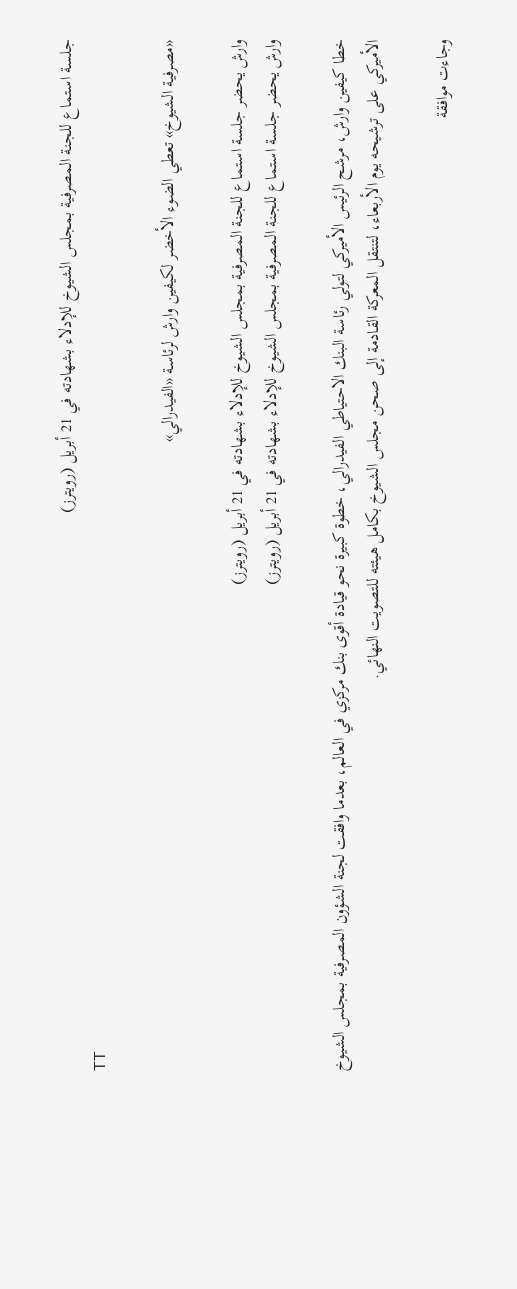جلسة استماع للجنة المصرفية بمجلس الشيوخ للإدلاء بشهادته في 21 أبريل (رويترز)
TT

«مصرفية الشيوخ» تعطي الضوء الأخضر لكيفين وارش لرئاسة «الفيدرالي»

وارش يحضر جلسة استماع للجنة المصرفية بمجلس الشيوخ للإدلاء بشهادته في 21 أبريل (رويترز)
وارش يحضر جلسة استماع للجنة المصرفية بمجلس الشيوخ للإدلاء بشهادته في 21 أبريل (رويترز)

خطا كيفين وارش، مرشح الرئيس الأميركي لتولي رئاسة البنك الاحتياطي الفيدرالي، خطوة كبيرة نحو قيادة أقوى بنك مركزي في العالم، بعدما وافقت لجنة الشؤون المصرفية بمجلس الشيوخ الأميركي على ترشيحه يوم الأربعاء، لتنتقل المعركة القادمة إلى صحن مجلس الشيوخ بكامل هيئته للتصويت النهائي.

وجاءت موافقة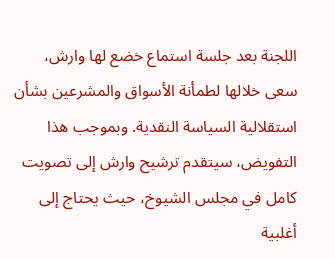اللجنة بعد جلسة استماع خضع لها وارش، سعى خلالها لطمأنة الأسواق والمشرعين بشأن استقلالية السياسة النقدية. وبموجب هذا التفويض، سيتقدم ترشيح وارش إلى تصويت كامل في مجلس الشيوخ، حيث يحتاج إلى أغلبية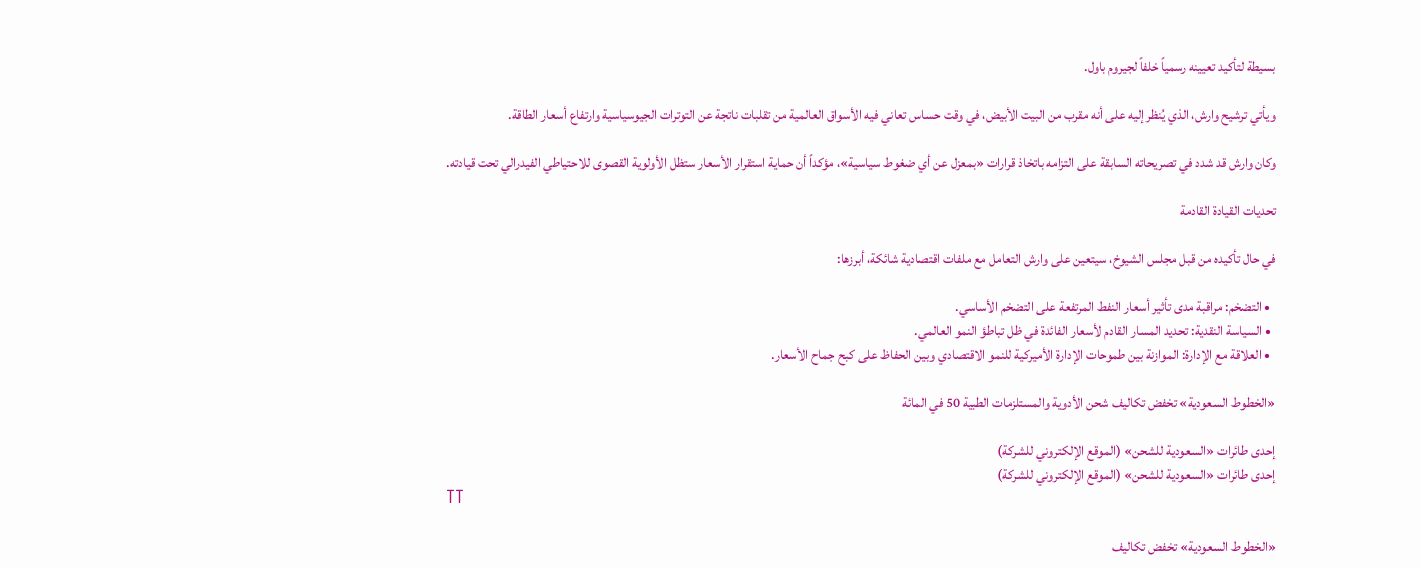بسيطة لتأكيد تعيينه رسمياً خلفاً لجيروم باول.

ويأتي ترشيح وارش، الذي يُنظر إليه على أنه مقرب من البيت الأبيض، في وقت حساس تعاني فيه الأسواق العالمية من تقلبات ناتجة عن التوترات الجيوسياسية وارتفاع أسعار الطاقة.

وكان وارش قد شدد في تصريحاته السابقة على التزامه باتخاذ قرارات «بمعزل عن أي ضغوط سياسية»، مؤكداً أن حماية استقرار الأسعار ستظل الأولوية القصوى للاحتياطي الفيدرالي تحت قيادته.

تحديات القيادة القادمة

في حال تأكيده من قبل مجلس الشيوخ، سيتعين على وارش التعامل مع ملفات اقتصادية شائكة، أبرزها:

  • التضخم: مراقبة مدى تأثير أسعار النفط المرتفعة على التضخم الأساسي.
  • السياسة النقدية: تحديد المسار القادم لأسعار الفائدة في ظل تباطؤ النمو العالمي.
  • العلاقة مع الإدارة: الموازنة بين طموحات الإدارة الأميركية للنمو الاقتصادي وبين الحفاظ على كبح جماح الأسعار.

«الخطوط السعودية» تخفض تكاليف شحن الأدوية والمستلزمات الطبية 50 في المائة

إحدى طائرات «السعودية للشحن» (الموقع الإلكتروني للشركة)
إحدى طائرات «السعودية للشحن» (الموقع الإلكتروني للشركة)
TT

«الخطوط السعودية» تخفض تكاليف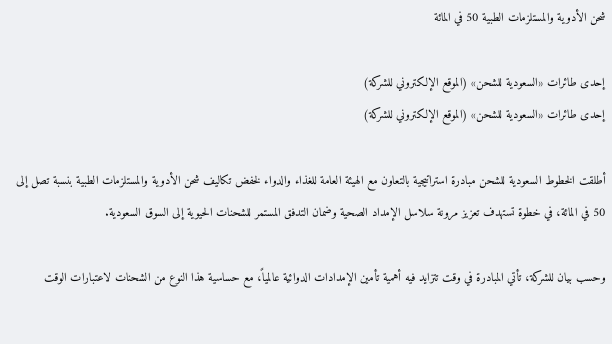شحن الأدوية والمستلزمات الطبية 50 في المائة

إحدى طائرات «السعودية للشحن» (الموقع الإلكتروني للشركة)
إحدى طائرات «السعودية للشحن» (الموقع الإلكتروني للشركة)

أطلقت الخطوط السعودية للشحن مبادرة استراتيجية بالتعاون مع الهيئة العامة للغذاء والدواء لخفض تكاليف شحن الأدوية والمستلزمات الطبية بنسبة تصل إلى 50 في المائة، في خطوة تستهدف تعزيز مرونة سلاسل الإمداد الصحية وضمان التدفق المستمر للشحنات الحيوية إلى السوق السعودية.

وحسب بيان للشركة، تأتي المبادرة في وقت تتزايد فيه أهمية تأمين الإمدادات الدوائية عالمياً، مع حساسية هذا النوع من الشحنات لاعتبارات الوقت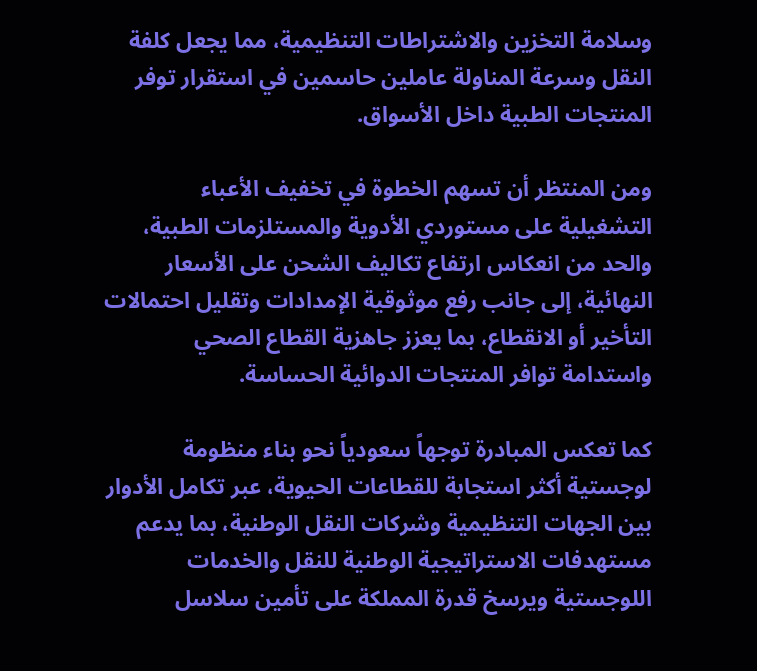وسلامة التخزين والاشتراطات التنظيمية، مما يجعل كلفة النقل وسرعة المناولة عاملين حاسمين في استقرار توفر المنتجات الطبية داخل الأسواق.

ومن المنتظر أن تسهم الخطوة في تخفيف الأعباء التشغيلية على مستوردي الأدوية والمستلزمات الطبية، والحد من انعكاس ارتفاع تكاليف الشحن على الأسعار النهائية، إلى جانب رفع موثوقية الإمدادات وتقليل احتمالات التأخير أو الانقطاع، بما يعزز جاهزية القطاع الصحي واستدامة توافر المنتجات الدوائية الحساسة.

كما تعكس المبادرة توجهاً سعودياً نحو بناء منظومة لوجستية أكثر استجابة للقطاعات الحيوية، عبر تكامل الأدوار بين الجهات التنظيمية وشركات النقل الوطنية، بما يدعم مستهدفات الاستراتيجية الوطنية للنقل والخدمات اللوجستية ويرسخ قدرة المملكة على تأمين سلاسل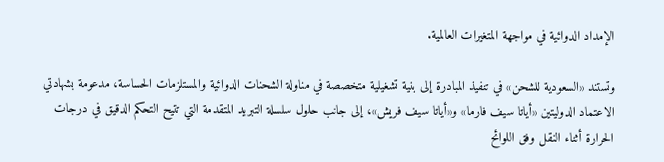الإمداد الدوائية في مواجهة المتغيرات العالمية.

وتستند «السعودية للشحن» في تنفيذ المبادرة إلى بنية تشغيلية متخصصة في مناولة الشحنات الدوائية والمستلزمات الحساسة، مدعومة بشهادتي الاعتماد الدوليتين «أياتا سيف فارما» و«أياتا سيف فريش»، إلى جانب حلول سلسلة التبريد المتقدمة التي تتيح التحكم الدقيق في درجات الحرارة أثناء النقل وفق اللوائح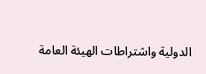الدولية واشتراطات الهيئة العامة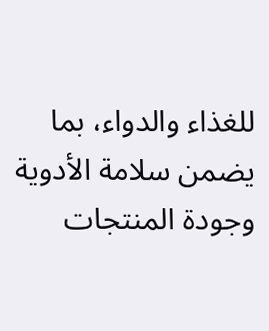للغذاء والدواء، بما يضمن سلامة الأدوية وجودة المنتجات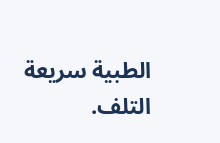الطبية سريعة التلف.